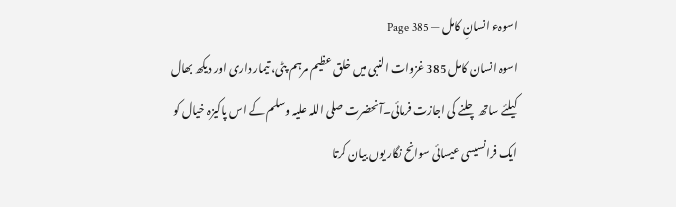اسوہء انسانِ کامل — Page 385
اسوہ انسان کامل 385 غزوات النبی میں خلق عظیم مرہم پٹی، تیمار داری اور دیکھ بھال کیلئے ساتھ چلنے کی اجازت فرمائی۔آنحضرت صلی اللہ علیہ وسلم کے اس پاکیزہ خیال کو ایک فرانسیسی عیسائی سوانح نگار یوں بیان کرتا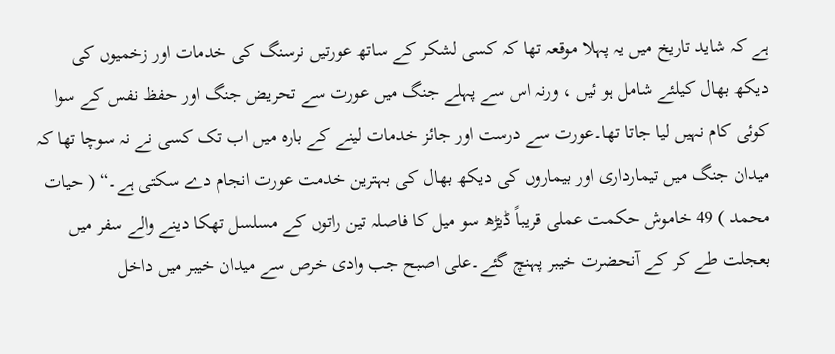ہے کہ شاید تاریخ میں یہ پہلا موقعہ تھا کہ کسی لشکر کے ساتھ عورتیں نرسنگ کی خدمات اور زخمیوں کی دیکھ بھال کیلئے شامل ہو ئیں ، ورنہ اس سے پہلے جنگ میں عورت سے تحریض جنگ اور حفظ نفس کے سوا کوئی کام نہیں لیا جاتا تھا۔عورت سے درست اور جائز خدمات لینے کے بارہ میں اب تک کسی نے نہ سوچا تھا کہ میدان جنگ میں تیمارداری اور بیماروں کی دیکھ بھال کی بہترین خدمت عورت انجام دے سکتی ہے۔“ ( حیات محمد ) 49 خاموش حکمت عملی قریباً ڈیڑھ سو میل کا فاصلہ تین راتوں کے مسلسل تھکا دینے والے سفر میں بعجلت طے کر کے آنحضرت خیبر پہنچ گئے۔علی اصبح جب وادی خرص سے میدان خیبر میں داخل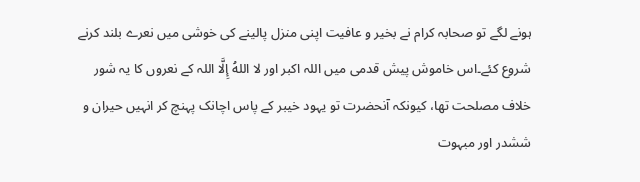ہونے لگے تو صحابہ کرام نے بخیر و عافیت اپنی منزل پالینے کی خوشی میں نعرے بلند کرنے شروع کئے۔اس خاموش پیش قدمی میں اللہ اکبر اور لا اللهُ إِلَّا اللہ کے نعروں کا یہ شور خلاف مصلحت تھا، کیونکہ آنحضرت تو یہود خیبر کے پاس اچانک پہنچ کر انہیں حیران و ششدر اور مبہوت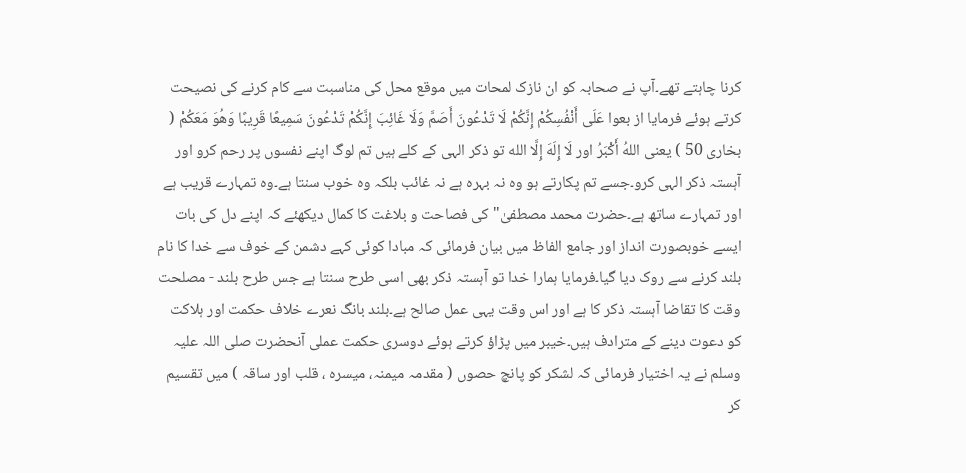کرنا چاہتے تھے۔آپ نے صحابہ کو ان نازک لمحات میں موقع محل کی مناسبت سے کام کرنے کی نصیحت کرتے ہوئے فرمایا از بعوا عَلَى أَنْفُسِكُمْ إِنَّكُمْ لَا تَدْعُونَ أَصَمَّ وَلَا غَائِبَ إِنَّكُمْ تَدْعُونَ سَمِيعًا قَرِيبًا وَهُوَ مَعَكُمْ ( بخاری 50 ) یعنی اللهُ أَكْبَرُ اور لَا إِلَهَ إِلَّا الله تو ذکر الہی کے کلے ہیں تم لوگ اپنے نفسوں پر رحم کرو اور آہستہ ذکر الہی کرو۔جسے تم پکارتے ہو وہ نہ بہرہ ہے نہ غائب بلکہ وہ خوب سنتا ہے۔وہ تمہارے قریب ہے اور تمہارے ساتھ ہے۔حضرت محمد مصطفیٰ" کی فصاحت و بلاغت کا کمال دیکھئے کہ اپنے دل کی بات ایسے خوبصورت انداز اور جامع الفاظ میں بیان فرمائی کہ مبادا کوئی کہے دشمن کے خوف سے خدا کا نام بلند کرنے سے روک دیا گیا۔فرمایا ہمارا خدا تو آہستہ ذکر بھی اسی طرح سنتا ہے جس طرح بلند - مصلحت وقت کا تقاضا آہستہ ذکر کا ہے اور اس وقت یہی عمل صالح ہے۔بلند بانگ نعرے خلاف حکمت اور ہلاکت کو دعوت دینے کے مترادف ہیں۔خیبر میں پڑاؤ کرتے ہوئے دوسری حکمت عملی آنحضرت صلی اللہ علیہ وسلم نے یہ اختیار فرمائی کہ لشکر کو پانچ حصوں ( مقدمہ میمنہ، میسرہ ، قلب اور ساقہ ) میں تقسیم کر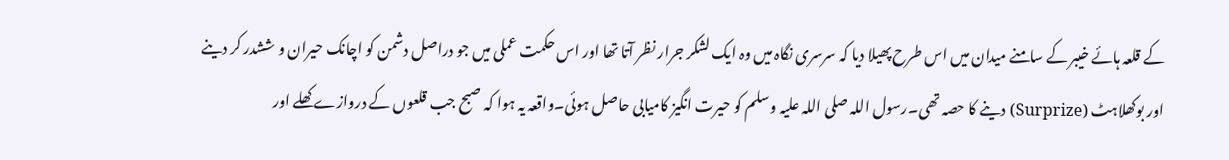کے قلعہ ہائے خیبر کے سامنے میدان میں اس طرح پھیلا دیا کہ سرسری نگاہ میں وہ ایک لشکر جرار نظر آتا تھا اور اس حکمت عملی میں جو دراصل دشمن کو اچانک حیران و ششدر کر دینے اور بوکھلاہٹ (Surprize) دینے کا حصہ تھی۔رسول اللہ صلی اللہ علیہ وسلم کو حیرت انگیز کامیابی حاصل ہوئی۔واقعہ یہ ہوا کہ صبح جب قلعوں کے دروازے کھلے اور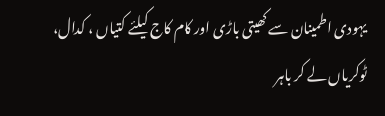یہودی اطمینان سے کھیتی باڑی اور کام کاج کیلئے کتیاں ، کدال، ٹوکریاں لے کر باہر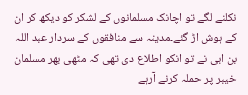نکلنے لگے تو اچانک مسلمانوں کے لشکر کو دیکھ کر ان کے ہوش اڑ گئے۔مدینہ سے منافقوں کے سردار عبد اللہ بن ابی نے تو انکو اطلاع دی تھی کہ مٹھی بھر مسلمان خیبر پر حملہ کرنے آرہے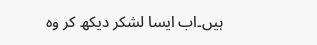ہیں۔اب ایسا لشکر دیکھ کر وہ